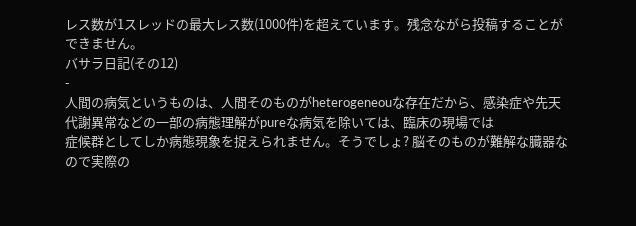レス数が1スレッドの最大レス数(1000件)を超えています。残念ながら投稿することができません。
バサラ日記(その12)
-
人間の病気というものは、人間そのものがheterogeneouな存在だから、感染症や先天代謝異常などの一部の病態理解がpureな病気を除いては、臨床の現場では
症候群としてしか病態現象を捉えられません。そうでしょ? 脳そのものが難解な臓器なので実際の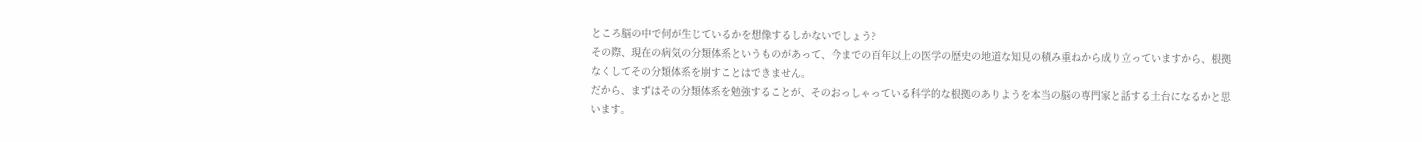ところ脳の中で何が生じているかを想像するしかないでしょう?
その際、現在の病気の分類体系というものがあって、今までの百年以上の医学の歴史の地道な知見の積み重ねから成り立っていますから、根拠なくしてその分類体系を崩すことはできません。
だから、まずはその分類体系を勉強することが、そのおっしゃっている科学的な根拠のありようを本当の脳の専門家と話する土台になるかと思います。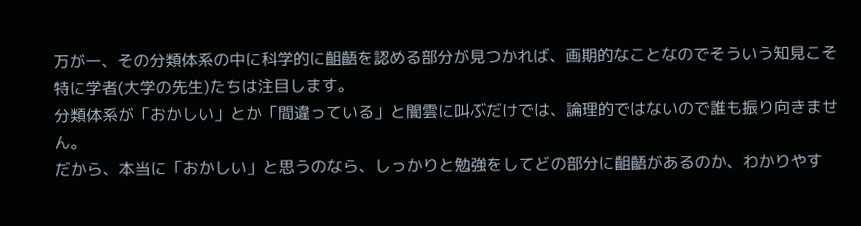万が一、その分類体系の中に科学的に齟齬を認める部分が見つかれば、画期的なことなのでそういう知見こそ特に学者(大学の先生)たちは注目します。
分類体系が「おかしい」とか「間違っている」と闇雲に叫ぶだけでは、論理的ではないので誰も振り向きません。
だから、本当に「おかしい」と思うのなら、しっかりと勉強をしてどの部分に齟齬があるのか、わかりやす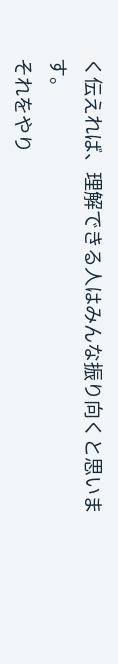く伝えれば、理解できる人はみんな振り向くと思います。
それをやり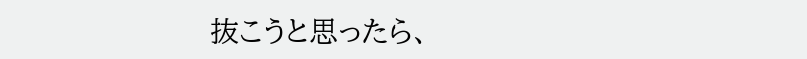抜こうと思ったら、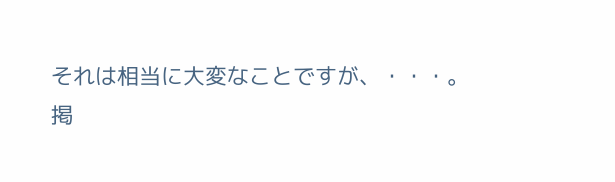それは相当に大変なことですが、・・・。
掲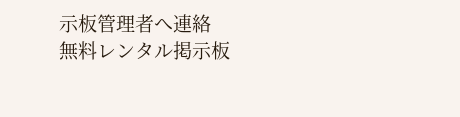示板管理者へ連絡
無料レンタル掲示板